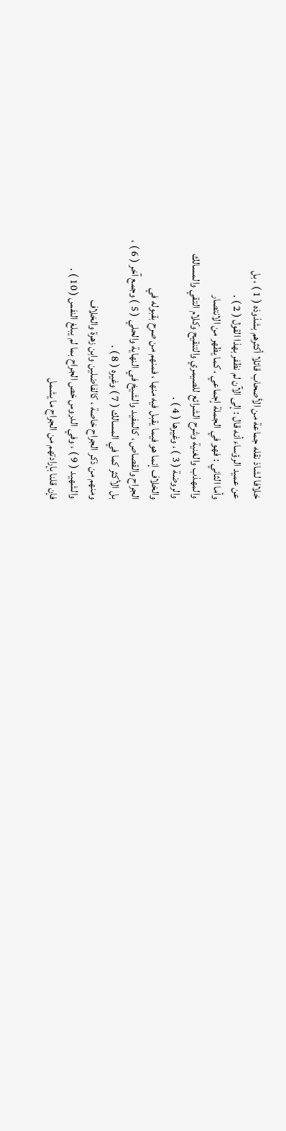خلافا لشاذ نقله جماعة من الأصحاب قائلا أكثرهم بشذوذه ( 1 ) ، بل
عن عميد الرؤساء أنه قال : إلى الآن لم نظفر بهذا القول ( 2 ) .
وأما الثاني : فهو في الجملة إجماعي ، كما يظهر من الانتصار
والمهذب والغنية وشرح الشرائع للصيمري والتنقيح وكلام التقي والمسالك
والروضة ( 3 ) ، وغيرها ( 4 ) .
والخلاف إنما هو فيما يقبل فيه منها ، فمنهم من صرح بقبوله في
الجراح والقصاص ، كالمفيد والشيخ في النهاية والحلي ( 5 ) وجمع آخر ( 6 ) ،
بل الأكثر كما في المسالك ( 7 ) وغيره ( 8 ) .
ومنهم من ذكر الجراح خاصة ، كالفاضلين وابن زهرة والخلاف
والشهيد ( 9 ) ، وفي الدروس خص الجراح بما لم يبلغ النفس ( 10 ) .
فإن قلنا بإرادتهم من الجراح ما يشمل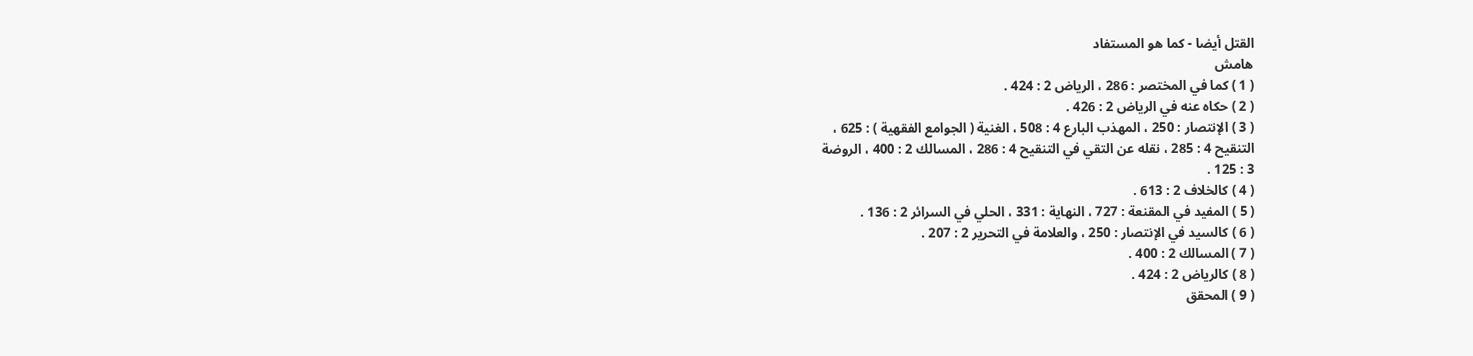القتل أيضا - كما هو المستفاد
هامش
( 1 ) كما في المختصر : 286 ، الرياض 2 : 424 .
( 2 ) حكاه عنه في الرياض 2 : 426 .
( 3 ) الإنتصار : 250 ، المهذب البارع 4 : 508 ، الغنية ( الجوامع الفقهية ) : 625 ،
التنقيح 4 : 285 ، نقله عن التقي في التنقيح 4 : 286 ، المسالك 2 : 400 ، الروضة
3 : 125 .
( 4 ) كالخلاف 2 : 613 .
( 5 ) المفيد في المقنعة : 727 ، النهاية : 331 ، الحلي في السرائر 2 : 136 .
( 6 ) كالسيد في الإنتصار : 250 ، والعلامة في التحرير 2 : 207 .
( 7 ) المسالك 2 : 400 .
( 8 ) كالرياض 2 : 424 .
( 9 ) المحقق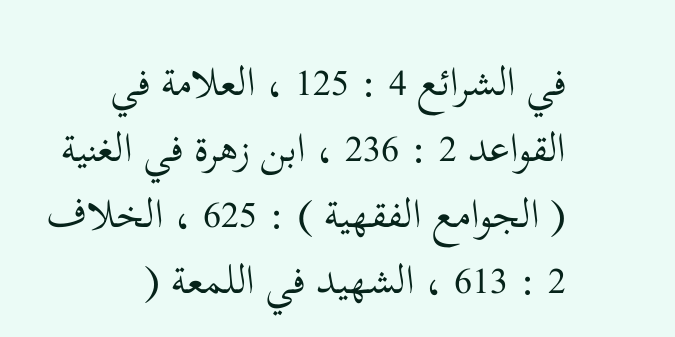في الشرائع 4 : 125 ، العلامة في القواعد 2 : 236 ، ابن زهرة في الغنية
( الجوامع الفقهية ) : 625 ، الخلاف 2 : 613 ، الشهيد في اللمعة (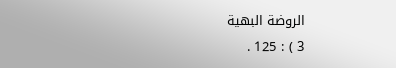الروضة البهية
3 ) : 125 .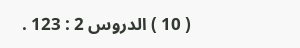( 10 ) الدروس 2 : 123 .